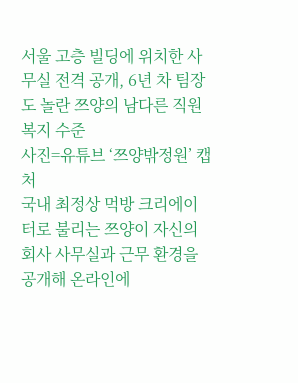서울 고층 빌딩에 위치한 사무실 전격 공개, 6년 차 팀장도 놀란 쯔양의 남다른 직원 복지 수준
사진=유튜브 ‘쯔양밖정원’ 캡처
국내 최정상 먹방 크리에이터로 불리는 쯔양이 자신의 회사 사무실과 근무 환경을 공개해 온라인에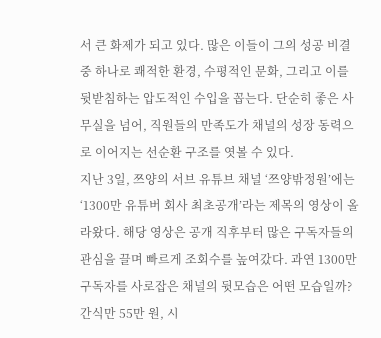서 큰 화제가 되고 있다. 많은 이들이 그의 성공 비결 중 하나로 쾌적한 환경, 수평적인 문화, 그리고 이를 뒷받침하는 압도적인 수입을 꼽는다. 단순히 좋은 사무실을 넘어, 직원들의 만족도가 채널의 성장 동력으로 이어지는 선순환 구조를 엿볼 수 있다.
지난 3일, 쯔양의 서브 유튜브 채널 ‘쯔양밖정원’에는 ‘1300만 유튜버 회사 최초공개’라는 제목의 영상이 올라왔다. 해당 영상은 공개 직후부터 많은 구독자들의 관심을 끌며 빠르게 조회수를 높여갔다. 과연 1300만 구독자를 사로잡은 채널의 뒷모습은 어떤 모습일까?
간식만 55만 원, 시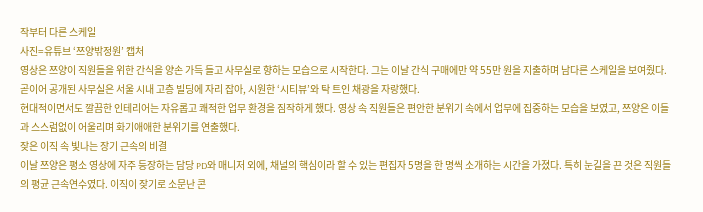작부터 다른 스케일
사진=유튜브 ‘쯔양밖정원’ 캡처
영상은 쯔양이 직원들을 위한 간식을 양손 가득 들고 사무실로 향하는 모습으로 시작한다. 그는 이날 간식 구매에만 약 55만 원을 지출하며 남다른 스케일을 보여줬다. 곧이어 공개된 사무실은 서울 시내 고층 빌딩에 자리 잡아, 시원한 ‘시티뷰’와 탁 트인 채광을 자랑했다.
현대적이면서도 깔끔한 인테리어는 자유롭고 쾌적한 업무 환경을 짐작하게 했다. 영상 속 직원들은 편안한 분위기 속에서 업무에 집중하는 모습을 보였고, 쯔양은 이들과 스스럼없이 어울리며 화기애애한 분위기를 연출했다.
잦은 이직 속 빛나는 장기 근속의 비결
이날 쯔양은 평소 영상에 자주 등장하는 담당 PD와 매니저 외에, 채널의 핵심이라 할 수 있는 편집자 5명을 한 명씩 소개하는 시간을 가졌다. 특히 눈길을 끈 것은 직원들의 평균 근속연수였다. 이직이 잦기로 소문난 콘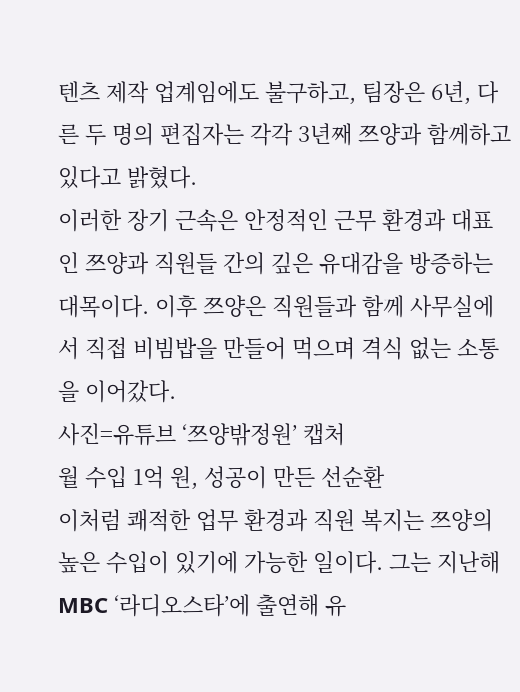텐츠 제작 업계임에도 불구하고, 팀장은 6년, 다른 두 명의 편집자는 각각 3년째 쯔양과 함께하고 있다고 밝혔다.
이러한 장기 근속은 안정적인 근무 환경과 대표인 쯔양과 직원들 간의 깊은 유대감을 방증하는 대목이다. 이후 쯔양은 직원들과 함께 사무실에서 직접 비빔밥을 만들어 먹으며 격식 없는 소통을 이어갔다.
사진=유튜브 ‘쯔양밖정원’ 캡처
월 수입 1억 원, 성공이 만든 선순환
이처럼 쾌적한 업무 환경과 직원 복지는 쯔양의 높은 수입이 있기에 가능한 일이다. 그는 지난해 MBC ‘라디오스타’에 출연해 유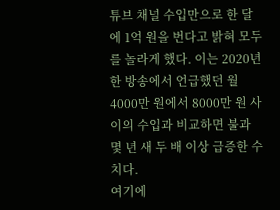튜브 채널 수입만으로 한 달에 1억 원을 번다고 밝혀 모두를 놀라게 했다. 이는 2020년 한 방송에서 언급했던 월 4000만 원에서 8000만 원 사이의 수입과 비교하면 불과 몇 년 새 두 배 이상 급증한 수치다.
여기에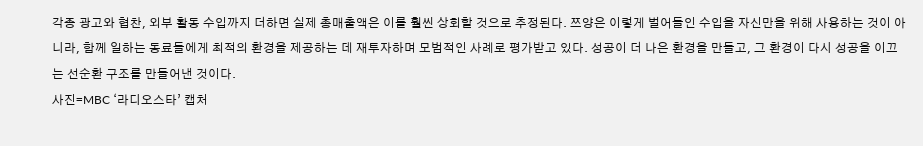각종 광고와 협찬, 외부 활동 수입까지 더하면 실제 총매출액은 이를 훨씬 상회할 것으로 추정된다. 쯔양은 이렇게 벌어들인 수입을 자신만을 위해 사용하는 것이 아니라, 함께 일하는 동료들에게 최적의 환경을 제공하는 데 재투자하며 모범적인 사례로 평가받고 있다. 성공이 더 나은 환경을 만들고, 그 환경이 다시 성공을 이끄는 선순환 구조를 만들어낸 것이다.
사진=MBC ‘라디오스타’ 캡처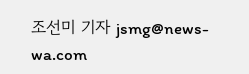조선미 기자 jsmg@news-wa.com